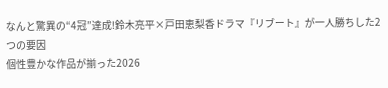なんと驚異の“4冠”達成!鈴木亮平×戸田恵梨香ドラマ『リブート』が一人勝ちした2つの要因
個性豊かな作品が揃った2026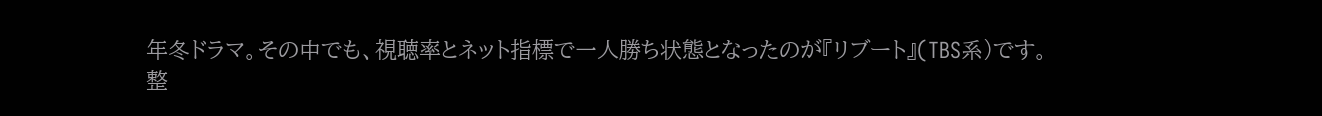年冬ドラマ。その中でも、視聴率とネット指標で一人勝ち状態となったのが『リブート』(TBS系)です。
整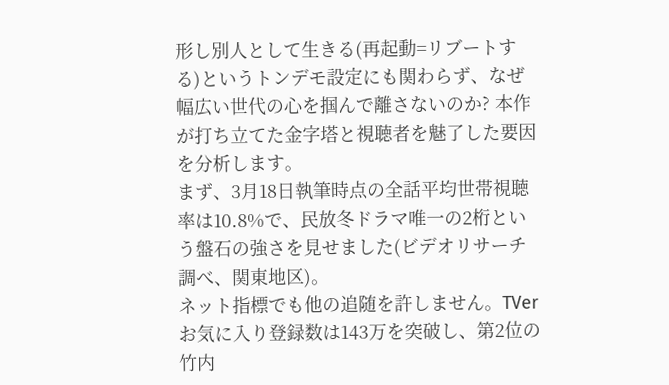形し別人として生きる(再起動=リブートする)というトンデモ設定にも関わらず、なぜ幅広い世代の心を掴んで離さないのか? 本作が打ち立てた金字塔と視聴者を魅了した要因を分析します。
まず、3月18日執筆時点の全話平均世帯視聴率は10.8%で、民放冬ドラマ唯一の2桁という盤石の強さを見せました(ビデオリサーチ調べ、関東地区)。
ネット指標でも他の追随を許しません。TVerお気に入り登録数は143万を突破し、第2位の竹内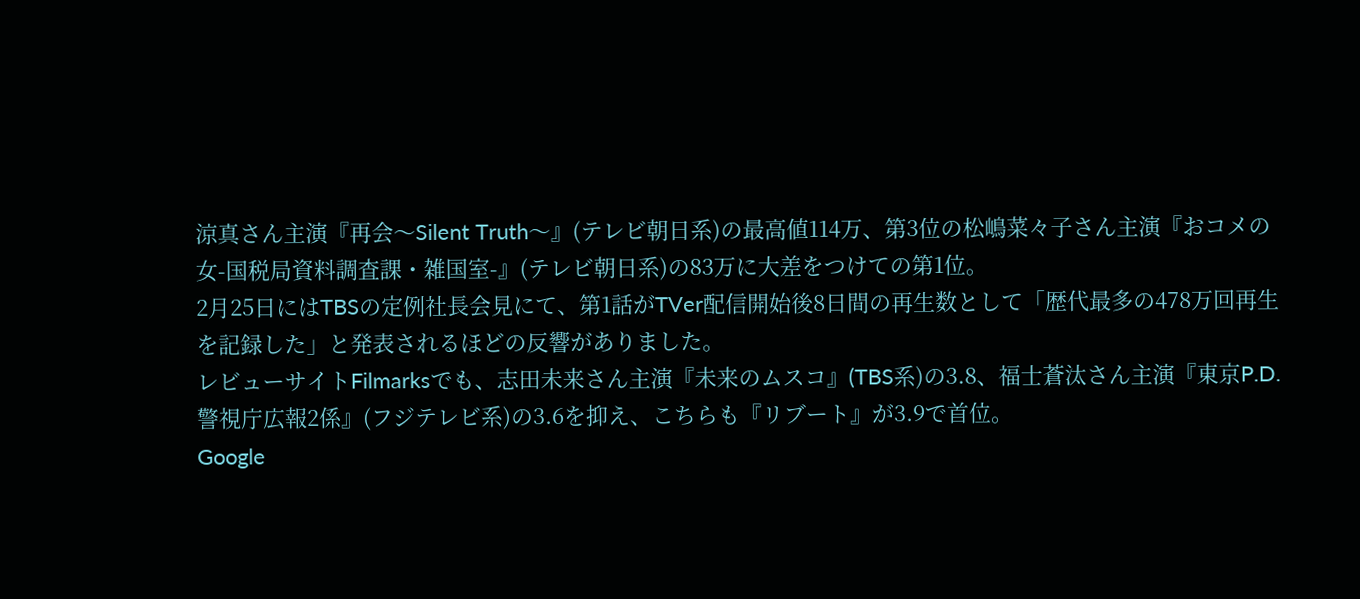涼真さん主演『再会〜Silent Truth〜』(テレビ朝日系)の最高値114万、第3位の松嶋菜々子さん主演『おコメの女-国税局資料調査課・雑国室-』(テレビ朝日系)の83万に大差をつけての第1位。
2月25日にはTBSの定例社長会見にて、第1話がTVer配信開始後8日間の再生数として「歴代最多の478万回再生を記録した」と発表されるほどの反響がありました。
レビューサイトFilmarksでも、志田未来さん主演『未来のムスコ』(TBS系)の3.8、福士蒼汰さん主演『東京P.D. 警視庁広報2係』(フジテレビ系)の3.6を抑え、こちらも『リブート』が3.9で首位。
Google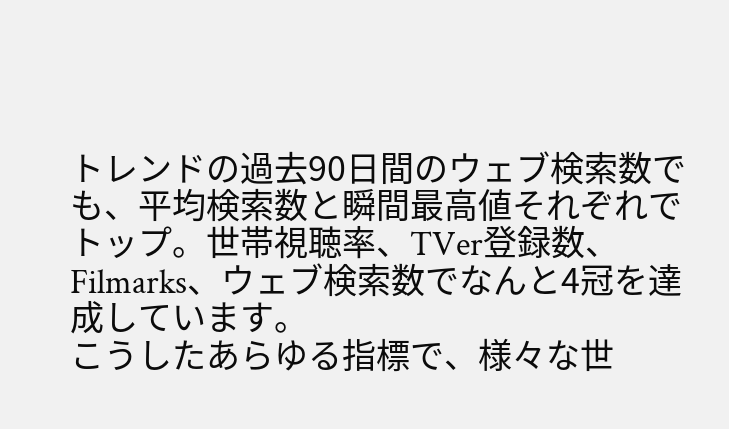トレンドの過去90日間のウェブ検索数でも、平均検索数と瞬間最高値それぞれでトップ。世帯視聴率、TVer登録数、Filmarks、ウェブ検索数でなんと4冠を達成しています。
こうしたあらゆる指標で、様々な世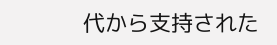代から支持された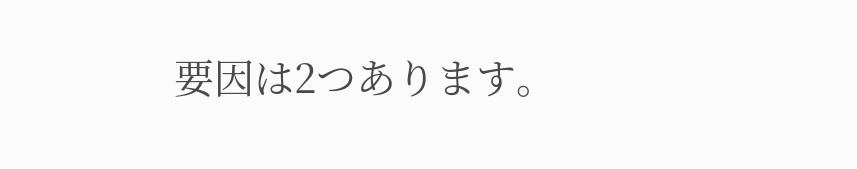要因は2つあります。